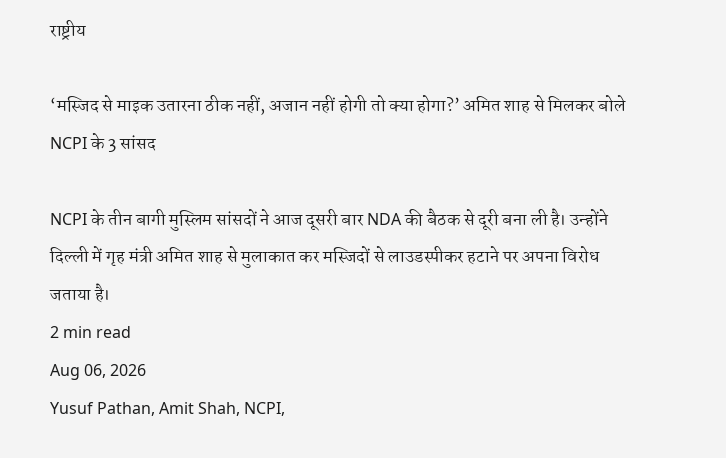राष्ट्रीय

‘मस्जिद से माइक उतारना ठीक नहीं, अजान नहीं होगी तो क्या होगा?’ अमित शाह से मिलकर बोले NCPI के 3 सांसद

NCPI के तीन बागी मुस्लिम सांसदों ने आज दूसरी बार NDA की बैठक से दूरी बना ली है। उन्होंने दिल्ली में गृह मंत्री अमित शाह से मुलाकात कर मस्जिदों से लाउडस्पीकर हटाने पर अपना विरोध जताया है।
2 min read
Aug 06, 2026
Yusuf Pathan, Amit Shah, NCPI,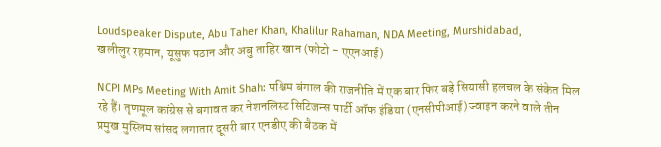Loudspeaker Dispute, Abu Taher Khan, Khalilur Rahaman, NDA Meeting, Murshidabad,
खलीलुर रहमान, यूसुफ पठान और अबु ताहिर खान (फोटो - एएनआई)

NCPI MPs Meeting With Amit Shah: पश्चिम बंगाल की राजनीति में एक बार फिर बड़े सियासी हलचल के संकेत मिल रहे हैं। तृणमूल कांग्रेस से बगावत कर नेशनलिस्ट सिटिजन्स पार्टी ऑफ इंडिया (एनसीपीआई) ज्वाइन करने वाले तीन प्रमुख मुस्लिम सांसद लगातार दूसरी बार एनडीए की बैठक में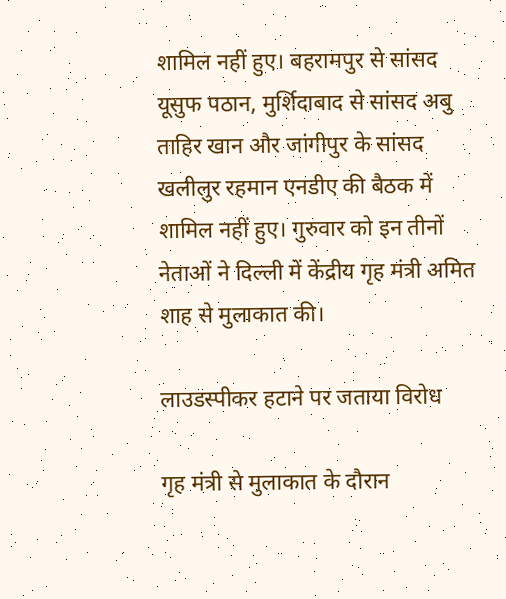शामिल नहीं हुए। बहरामपुर से सांसद यूसुफ पठान, मुर्शिदाबाद से सांसद अबु ताहिर खान और जांगीपुर के सांसद खलीलुर रहमान एनडीए की बैठक में शामिल नहीं हुए। गुरुवार को इन तीनों नेताओं ने दिल्ली में केंद्रीय गृह मंत्री अमित शाह से मुलाकात की।

लाउडस्पीकर हटाने पर जताया विरोध

गृह मंत्री से मुलाकात के दौरान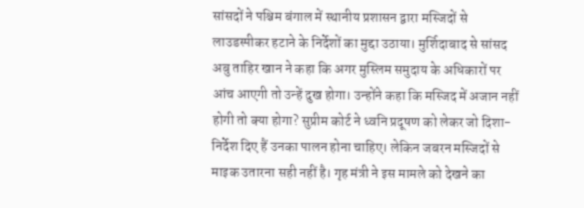सांसदों ने पश्चिम बंगाल में स्थानीय प्रशासन द्वारा मस्जिदों से लाउडस्पीकर हटाने के निर्देशों का मुद्दा उठाया। मुर्शिदाबाद से सांसद अबु ताहिर खान ने कहा कि अगर मुस्लिम समुदाय के अधिकारों पर आंच आएगी तो उन्हें दुख होगा। उन्होंने कहा कि मस्जिद में अजान नहीं होगी तो क्या होगा? सुप्रीम कोर्ट ने ध्वनि प्रदूषण को लेकर जो दिशा-निर्देश दिए हैं उनका पालन होना चाहिए। लेकिन जबरन मस्जिदों से माइक उतारना सही नहीं है। गृह मंत्री ने इस मामले को देखने का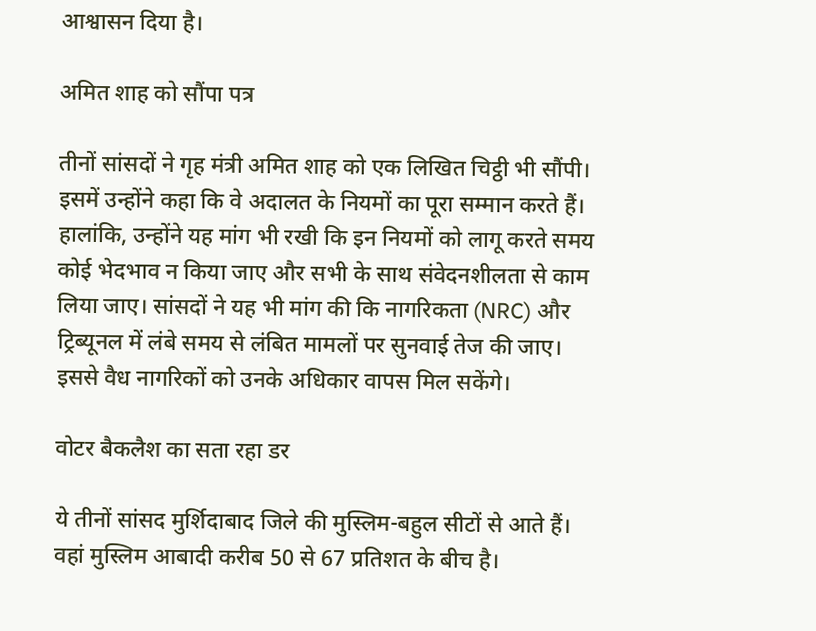आश्वासन दिया है।

अमित शाह को सौंपा पत्र

तीनों सांसदों ने गृह मंत्री अमित शाह को एक लिखित चिट्ठी भी सौंपी। इसमें उन्होंने कहा कि वे अदालत के नियमों का पूरा सम्मान करते हैं। हालांकि, उन्होंने यह मांग भी रखी कि इन नियमों को लागू करते समय कोई भेदभाव न किया जाए और सभी के साथ संवेदनशीलता से काम लिया जाए। सांसदों ने यह भी मांग की कि नागरिकता (NRC) और ट्रिब्यूनल में लंबे समय से लंबित मामलों पर सुनवाई तेज की जाए। इससे वैध नागरिकों को उनके अधिकार वापस मिल सकेंगे।

वोटर बैकलैश का सता रहा डर

ये तीनों सांसद मुर्शिदाबाद जिले की मुस्लिम-बहुल सीटों से आते हैं। वहां मुस्लिम आबादी करीब 50 से 67 प्रतिशत के बीच है।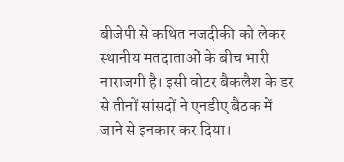बीजेपी से कथित नजदीकी को लेकर स्थानीय मतदाताओं के बीच भारी नाराजगी है। इसी वोटर बैकलैश के डर से तीनों सांसदों ने एनडीए बैठक में जाने से इनकार कर दिया।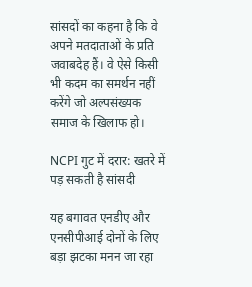सांसदों का कहना है कि वे अपने मतदाताओं के प्रति जवाबदेह हैं। वे ऐसे किसी भी कदम का समर्थन नहीं करेंगे जो अल्पसंख्यक समाज के खिलाफ हो।

NCPI गुट में दरार: खतरे में पड़ सकती है सांसदी

यह बगावत एनडीए और एनसीपीआई दोनों के लिए बड़ा झटका मनन जा रहा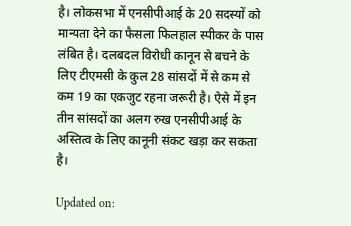है। लोकसभा में एनसीपीआई के 20 सदस्यों को मान्यता देने का फैसला फिलहाल स्पीकर के पास लंबित है। दलबदल विरोधी कानून से बचने के लिए टीएमसी के कुल 28 सांसदों में से कम से कम 19 का एकजुट रहना जरूरी है। ऐसे में इन तीन सांसदों का अलग रुख एनसीपीआई के अस्तित्व के लिए कानूनी संकट खड़ा कर सकता है।

Updated on: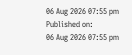06 Aug 2026 07:55 pm
Published on:
06 Aug 2026 07:55 pm